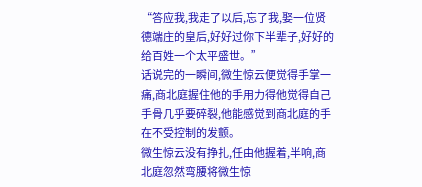“答应我,我走了以后,忘了我,娶一位贤德端庄的皇后,好好过你下半辈子,好好的给百姓一个太平盛世。”
话说完的一瞬间,微生惊云便觉得手掌一痛,商北庭握住他的手用力得他觉得自己手骨几乎要碎裂,他能感觉到商北庭的手在不受控制的发颤。
微生惊云没有挣扎,任由他握着,半响,商北庭忽然弯腰将微生惊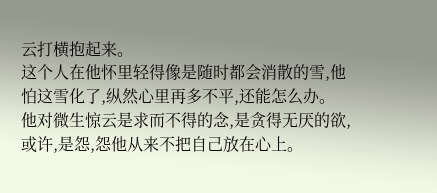云打横抱起来。
这个人在他怀里轻得像是随时都会消散的雪,他怕这雪化了,纵然心里再多不平,还能怎么办。
他对微生惊云是求而不得的念,是贪得无厌的欲,或许,是怨,怨他从来不把自己放在心上。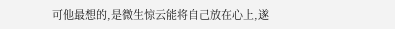可他最想的,是微生惊云能将自己放在心上,遂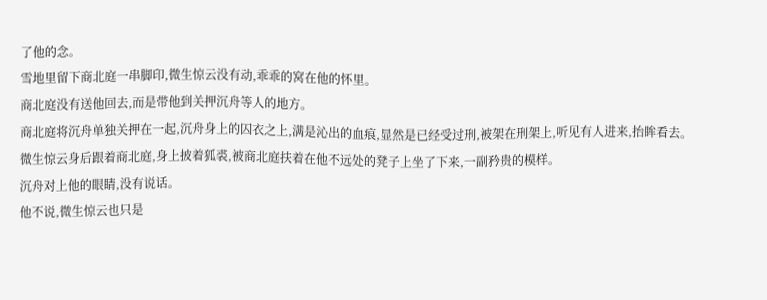了他的念。
雪地里留下商北庭一串脚印,微生惊云没有动,乖乖的窝在他的怀里。
商北庭没有送他回去,而是带他到关押沉舟等人的地方。
商北庭将沉舟单独关押在一起,沉舟身上的囚衣之上,满是沁出的血痕,显然是已经受过刑,被架在刑架上,听见有人进来,抬眸看去。
微生惊云身后跟着商北庭,身上披着狐裘,被商北庭扶着在他不远处的凳子上坐了下来,一副矜贵的模样。
沉舟对上他的眼睛,没有说话。
他不说,微生惊云也只是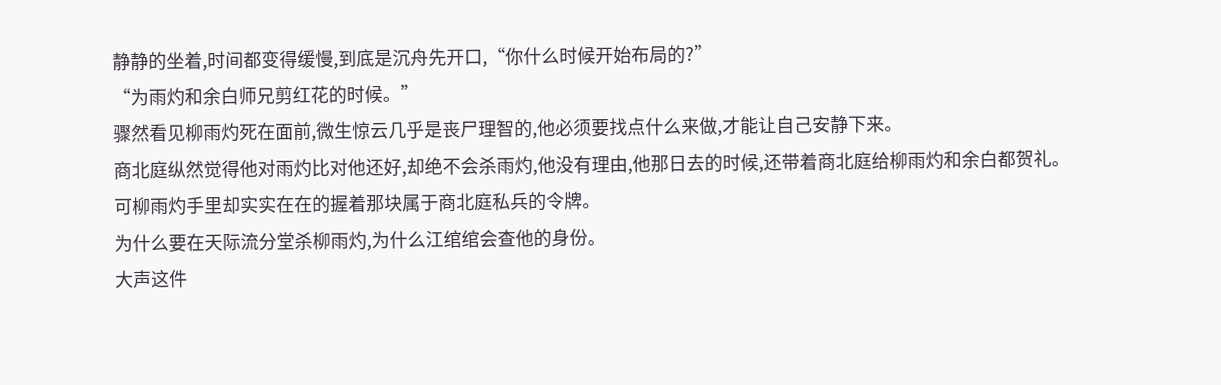静静的坐着,时间都变得缓慢,到底是沉舟先开口,“你什么时候开始布局的?”
“为雨灼和余白师兄剪红花的时候。”
骤然看见柳雨灼死在面前,微生惊云几乎是丧尸理智的,他必须要找点什么来做,才能让自己安静下来。
商北庭纵然觉得他对雨灼比对他还好,却绝不会杀雨灼,他没有理由,他那日去的时候,还带着商北庭给柳雨灼和余白都贺礼。
可柳雨灼手里却实实在在的握着那块属于商北庭私兵的令牌。
为什么要在天际流分堂杀柳雨灼,为什么江绾绾会查他的身份。
大声这件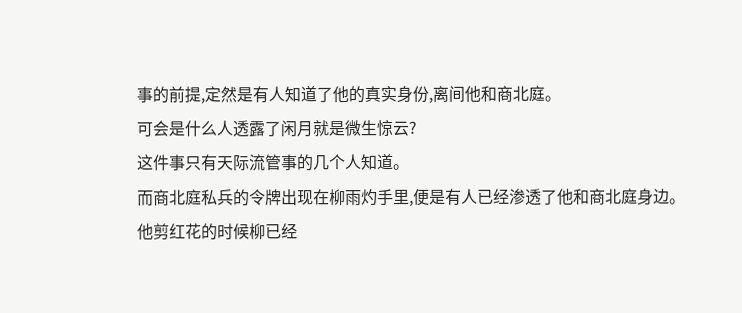事的前提,定然是有人知道了他的真实身份,离间他和商北庭。
可会是什么人透露了闲月就是微生惊云?
这件事只有天际流管事的几个人知道。
而商北庭私兵的令牌出现在柳雨灼手里,便是有人已经渗透了他和商北庭身边。
他剪红花的时候柳已经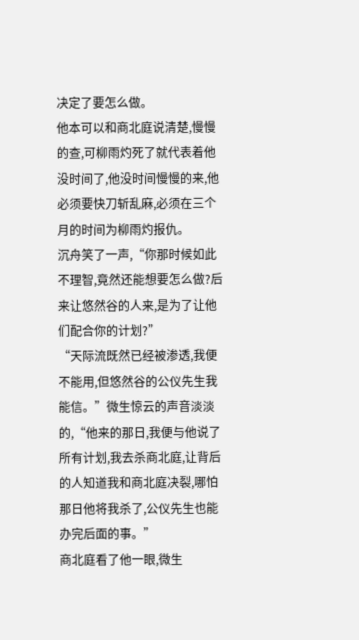决定了要怎么做。
他本可以和商北庭说清楚,慢慢的查,可柳雨灼死了就代表着他没时间了,他没时间慢慢的来,他必须要快刀斩乱麻,必须在三个月的时间为柳雨灼报仇。
沉舟笑了一声,“你那时候如此不理智,竟然还能想要怎么做?后来让悠然谷的人来,是为了让他们配合你的计划?”
“天际流既然已经被渗透,我便不能用,但悠然谷的公仪先生我能信。”微生惊云的声音淡淡的,“他来的那日,我便与他说了所有计划,我去杀商北庭,让背后的人知道我和商北庭决裂,哪怕那日他将我杀了,公仪先生也能办完后面的事。”
商北庭看了他一眼,微生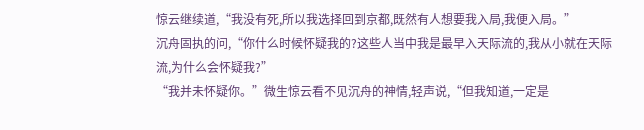惊云继续道,“我没有死,所以我选择回到京都,既然有人想要我入局,我便入局。”
沉舟固执的问,“你什么时候怀疑我的?这些人当中我是最早入天际流的,我从小就在天际流,为什么会怀疑我?”
“我并未怀疑你。”微生惊云看不见沉舟的神情,轻声说,“但我知道,一定是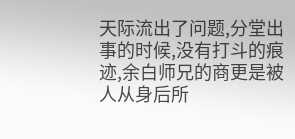天际流出了问题,分堂出事的时候,没有打斗的痕迹,余白师兄的商更是被人从身后所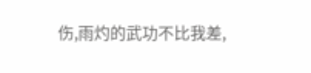伤,雨灼的武功不比我差,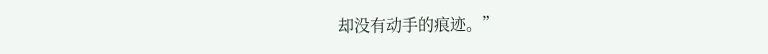却没有动手的痕迹。”